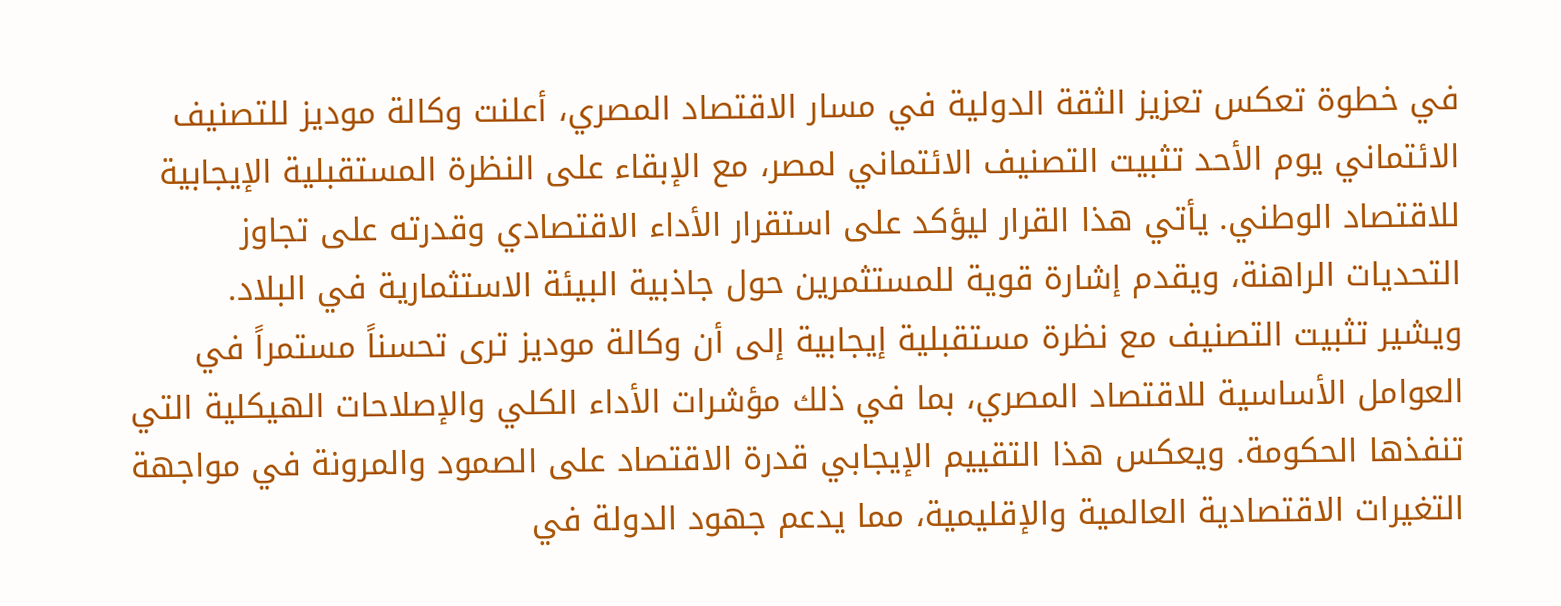في خطوة تعكس تعزيز الثقة الدولية في مسار الاقتصاد المصري، أعلنت وكالة موديز للتصنيف الائتماني يوم الأحد تثبيت التصنيف الائتماني لمصر، مع الإبقاء على النظرة المستقبلية الإيجابية للاقتصاد الوطني. يأتي هذا القرار ليؤكد على استقرار الأداء الاقتصادي وقدرته على تجاوز التحديات الراهنة، ويقدم إشارة قوية للمستثمرين حول جاذبية البيئة الاستثمارية في البلاد.
ويشير تثبيت التصنيف مع نظرة مستقبلية إيجابية إلى أن وكالة موديز ترى تحسناً مستمراً في العوامل الأساسية للاقتصاد المصري، بما في ذلك مؤشرات الأداء الكلي والإصلاحات الهيكلية التي تنفذها الحكومة. ويعكس هذا التقييم الإيجابي قدرة الاقتصاد على الصمود والمرونة في مواجهة التغيرات الاقتصادية العالمية والإقليمية، مما يدعم جهود الدولة في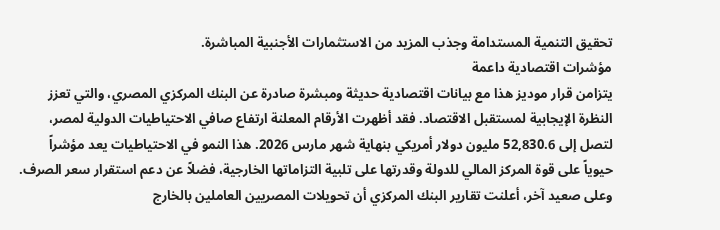تحقيق التنمية المستدامة وجذب المزيد من الاستثمارات الأجنبية المباشرة.
مؤشرات اقتصادية داعمة
يتزامن قرار موديز هذا مع بيانات اقتصادية حديثة ومبشرة صادرة عن البنك المركزي المصري، والتي تعزز النظرة الإيجابية لمستقبل الاقتصاد. فقد أظهرت الأرقام المعلنة ارتفاع صافي الاحتياطيات الدولية لمصر، لتصل إلى 52,830.6 مليون دولار أمريكي بنهاية شهر مارس 2026. هذا النمو في الاحتياطيات يعد مؤشراً حيوياً على قوة المركز المالي للدولة وقدرتها على تلبية التزاماتها الخارجية، فضلاً عن دعم استقرار سعر الصرف.
وعلى صعيد آخر، أعلنت تقارير البنك المركزي أن تحويلات المصريين العاملين بالخارج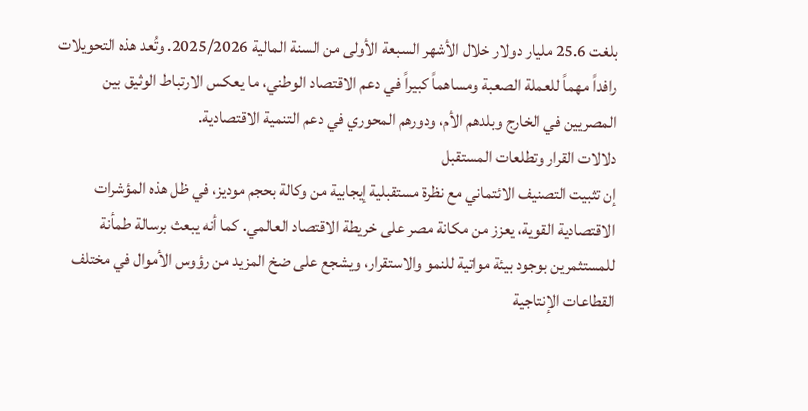بلغت 25.6 مليار دولار خلال الأشهر السبعة الأولى من السنة المالية 2025/2026. وتُعد هذه التحويلات رافداً مهماً للعملة الصعبة ومساهماً كبيراً في دعم الاقتصاد الوطني، ما يعكس الارتباط الوثيق بين المصريين في الخارج وبلدهم الأم، ودورهم المحوري في دعم التنمية الاقتصادية.
دلالات القرار وتطلعات المستقبل
إن تثبيت التصنيف الائتماني مع نظرة مستقبلية إيجابية من وكالة بحجم موديز، في ظل هذه المؤشرات الاقتصادية القوية، يعزز من مكانة مصر على خريطة الاقتصاد العالمي. كما أنه يبعث برسالة طمأنة للمستثمرين بوجود بيئة مواتية للنمو والاستقرار، ويشجع على ضخ المزيد من رؤوس الأموال في مختلف القطاعات الإنتاجية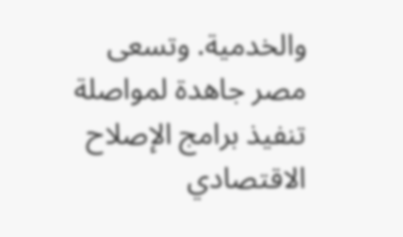والخدمية. وتسعى مصر جاهدة لمواصلة تنفيذ برامج الإصلاح الاقتصادي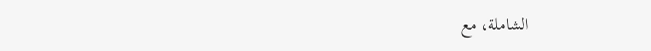الشاملة، مع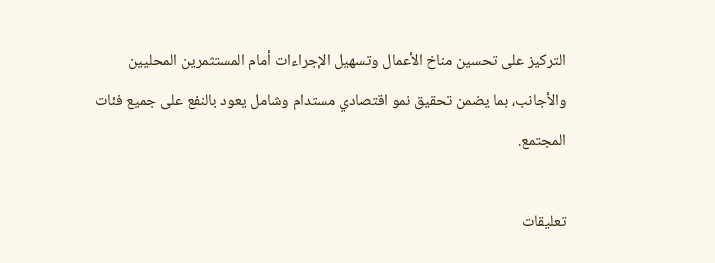التركيز على تحسين مناخ الأعمال وتسهيل الإجراءات أمام المستثمرين المحليين والأجانب، بما يضمن تحقيق نمو اقتصادي مستدام وشامل يعود بالنفع على جميع فئات المجتمع.

تعليقات